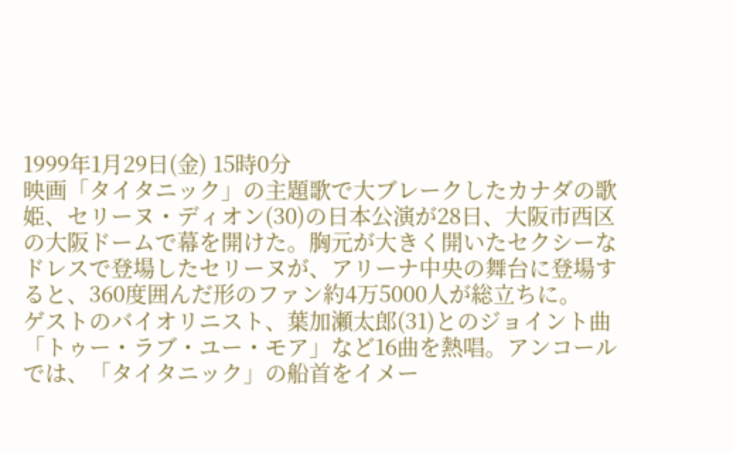1999年1月29日(金) 15時0分
映画「タイタニック」の主題歌で大ブレークしたカナダの歌姫、セリーヌ・ディオン(30)の日本公演が28日、大阪市西区の大阪ドームで幕を開けた。胸元が大きく開いたセクシーなドレスで登場したセリーヌが、アリーナ中央の舞台に登場すると、360度囲んだ形のファン約4万5000人が総立ちに。
ゲストのバイオリニスト、葉加瀬太郎(31)とのジョイント曲「トゥー・ラブ・ユー・モア」など16曲を熱唱。アンコールでは、「タイタニック」の船首をイメー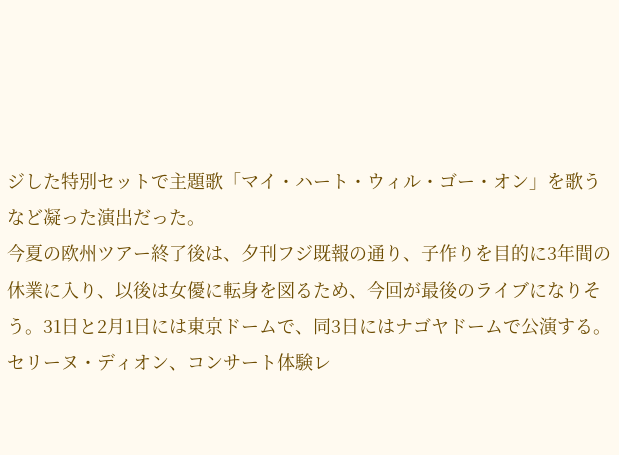ジした特別セットで主題歌「マイ・ハート・ウィル・ゴー・オン」を歌うなど凝った演出だった。
今夏の欧州ツアー終了後は、夕刊フジ既報の通り、子作りを目的に3年間の休業に入り、以後は女優に転身を図るため、今回が最後のライブになりそう。31日と2月1日には東京ドームで、同3日にはナゴヤドームで公演する。
セリーヌ・ディオン、コンサート体験レ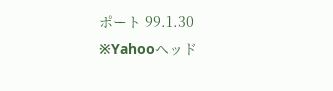ポート 99.1.30
※Yahooヘッド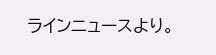ラインニュースより。